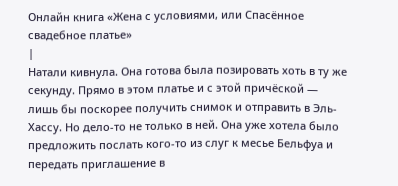Онлайн книга «Жена с условиями, или Спасённое свадебное платье»
|
Натали кивнула. Она готова была позировать хоть в ту же секунду. Прямо в этом платье и с этой причёской — лишь бы поскорее получить снимок и отправить в Эль-Хассу. Но дело-то не только в ней. Она уже хотела было предложить послать кого-то из слуг к месье Бельфуа и передать приглашение в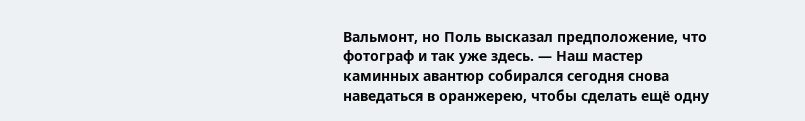Вальмонт, но Поль высказал предположение, что фотограф и так уже здесь. — Наш мастер каминных авантюр собирался сегодня снова наведаться в оранжерею, чтобы сделать ещё одну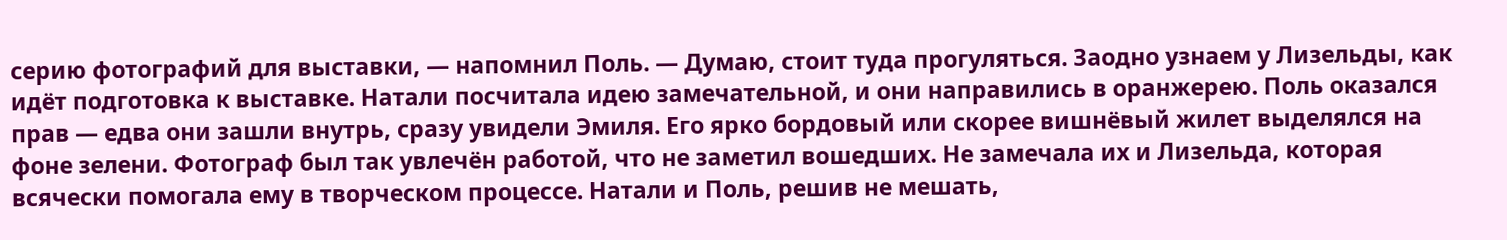серию фотографий для выставки, — напомнил Поль. — Думаю, стоит туда прогуляться. Заодно узнаем у Лизельды, как идёт подготовка к выставке. Натали посчитала идею замечательной, и они направились в оранжерею. Поль оказался прав — едва они зашли внутрь, сразу увидели Эмиля. Его ярко бордовый или скорее вишнёвый жилет выделялся на фоне зелени. Фотограф был так увлечён работой, что не заметил вошедших. Не замечала их и Лизельда, которая всячески помогала ему в творческом процессе. Натали и Поль, решив не мешать,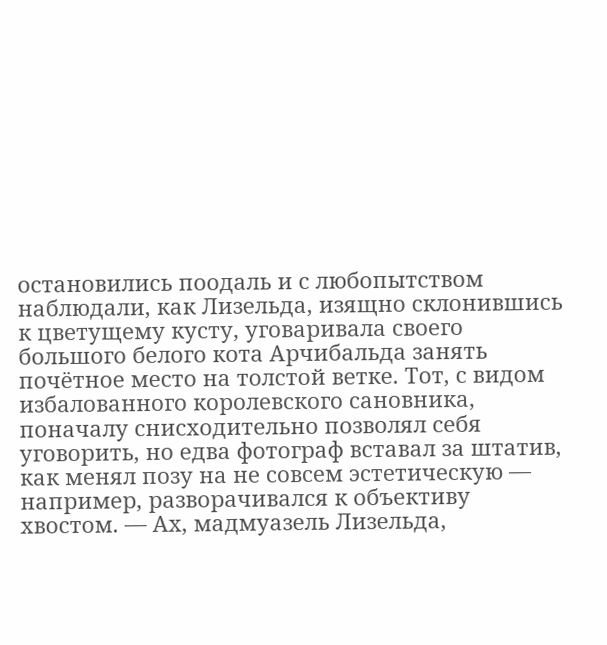остановились поодаль и с любопытством наблюдали, как Лизельда, изящно склонившись к цветущему кусту, уговаривала своего большого белого кота Арчибальда занять почётное место на толстой ветке. Тот, с видом избалованного королевского сановника, поначалу снисходительно позволял себя уговорить, но едва фотограф вставал за штатив, как менял позу на не совсем эстетическую — например, разворачивался к объективу хвостом. — Ах, мадмуазель Лизельда,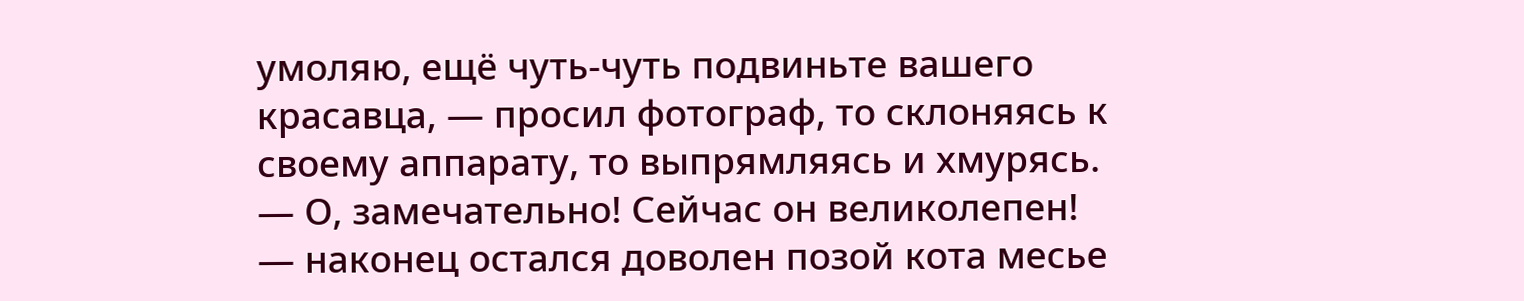умоляю, ещё чуть-чуть подвиньте вашего красавца, — просил фотограф, то склоняясь к своему аппарату, то выпрямляясь и хмурясь. — О, замечательно! Сейчас он великолепен! — наконец остался доволен позой кота месье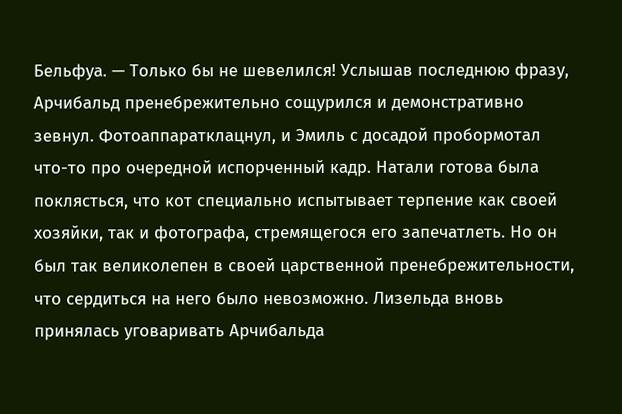Бельфуа. — Только бы не шевелился! Услышав последнюю фразу, Арчибальд пренебрежительно сощурился и демонстративно зевнул. Фотоаппаратклацнул, и Эмиль с досадой пробормотал что-то про очередной испорченный кадр. Натали готова была поклясться, что кот специально испытывает терпение как своей хозяйки, так и фотографа, стремящегося его запечатлеть. Но он был так великолепен в своей царственной пренебрежительности, что сердиться на него было невозможно. Лизельда вновь принялась уговаривать Арчибальда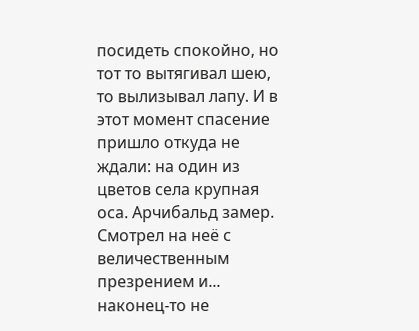посидеть спокойно, но тот то вытягивал шею, то вылизывал лапу. И в этот момент спасение пришло откуда не ждали: на один из цветов села крупная оса. Арчибальд замер. Смотрел на неё с величественным презрением и... наконец-то не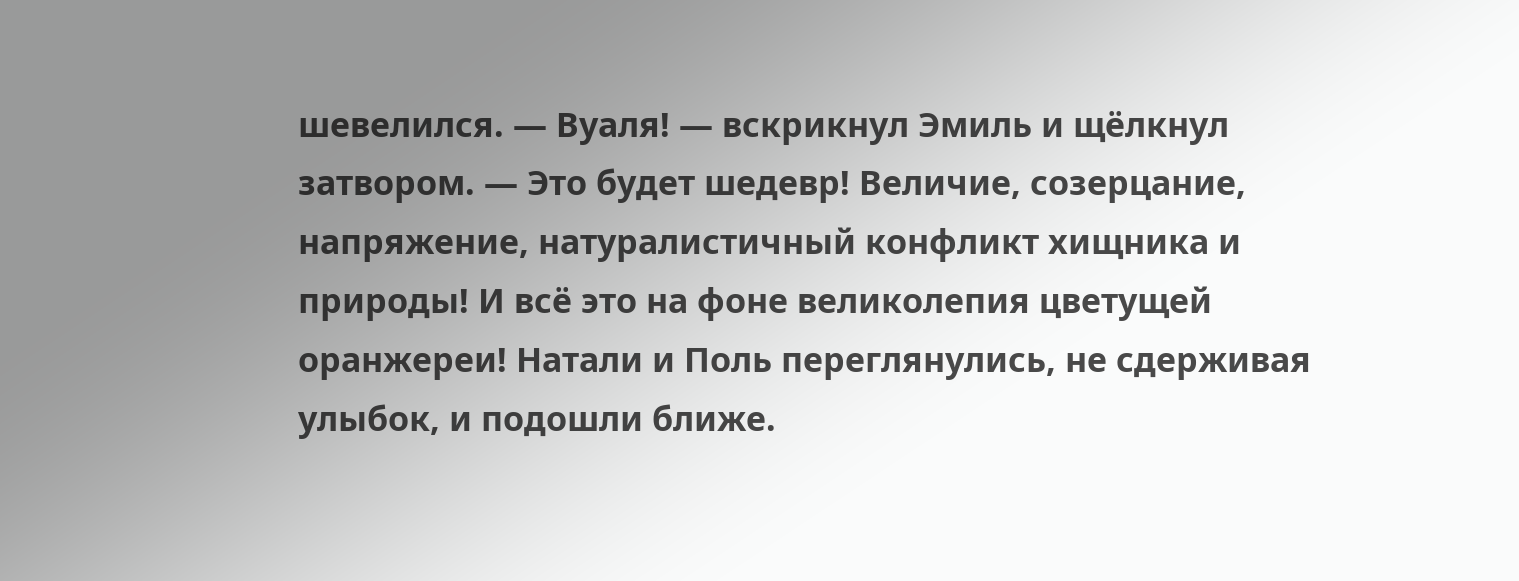шевелился. — Вуаля! — вскрикнул Эмиль и щёлкнул затвором. — Это будет шедевр! Величие, созерцание, напряжение, натуралистичный конфликт хищника и природы! И всё это на фоне великолепия цветущей оранжереи! Натали и Поль переглянулись, не сдерживая улыбок, и подошли ближе.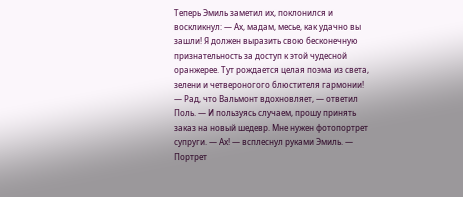Теперь Эмиль заметил их, поклонился и воскликнул: — Ах, мадам, месье, как удачно вы зашли! Я должен выразить свою бесконечную признательность за доступ к этой чудесной оранжерее. Тут рождается целая поэма из света, зелени и четвероногого блюстителя гармонии! — Рад, что Вальмонт вдохновляет, — ответил Поль. — И пользуясь случаем, прошу принять заказ на новый шедевр. Мне нужен фотопортрет супруги. — Ах! — всплеснул руками Эмиль. — Портрет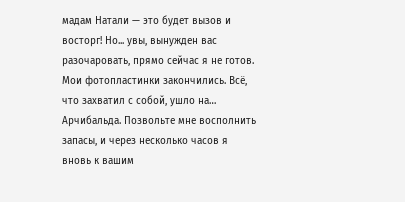мадам Натали — это будет вызов и восторг! Но... увы, вынужден вас разочаровать, прямо сейчас я не готов. Мои фотопластинки закончились. Всё, что захватил с собой, ушло на… Арчибальда. Позвольте мне восполнить запасы, и через несколько часов я вновь к вашим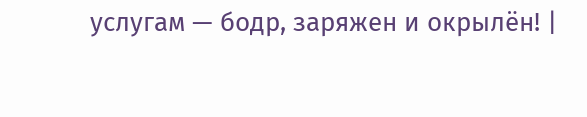услугам — бодр, заряжен и окрылён! |